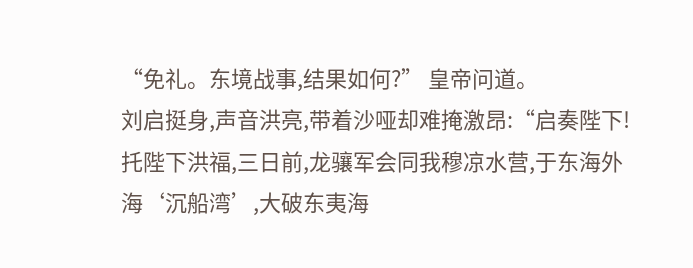“免礼。东境战事,结果如何?” 皇帝问道。
刘启挺身,声音洪亮,带着沙哑却难掩激昂:“启奏陛下!托陛下洪福,三日前,龙骧军会同我穆凉水营,于东海外海‘沉船湾’,大破东夷海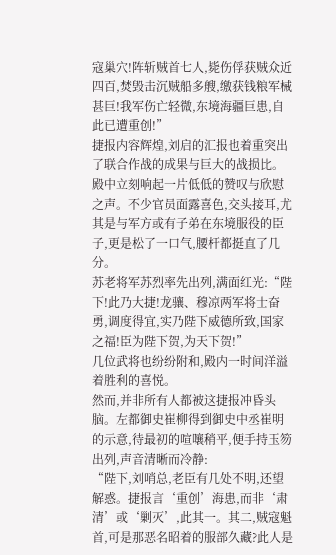寇巢穴!阵斩贼首七人,毙伤俘获贼众近四百,焚毁击沉贼船多艘,缴获钱粮军械甚巨!我军伤亡轻微,东境海疆巨患,自此已遭重创!”
捷报内容辉煌,刘启的汇报也着重突出了联合作战的成果与巨大的战损比。殿中立刻响起一片低低的赞叹与欣慰之声。不少官员面露喜色,交头接耳,尤其是与军方或有子弟在东境服役的臣子,更是松了一口气,腰杆都挺直了几分。
苏老将军苏烈率先出列,满面红光:“陛下!此乃大捷!龙骧、穆凉两军将士奋勇,调度得宜,实乃陛下威德所致,国家之福!臣为陛下贺,为天下贺!”
几位武将也纷纷附和,殿内一时间洋溢着胜利的喜悦。
然而,并非所有人都被这捷报冲昏头脑。左都御史崔柳得到御史中丞崔明的示意,待最初的喧嚷稍平,便手持玉笏出列,声音清晰而冷静:
“陛下,刘哨总,老臣有几处不明,还望解惑。捷报言‘重创’海患,而非‘肃清’或‘剿灭’,此其一。其二,贼寇魁首,可是那恶名昭着的服部久藏?此人是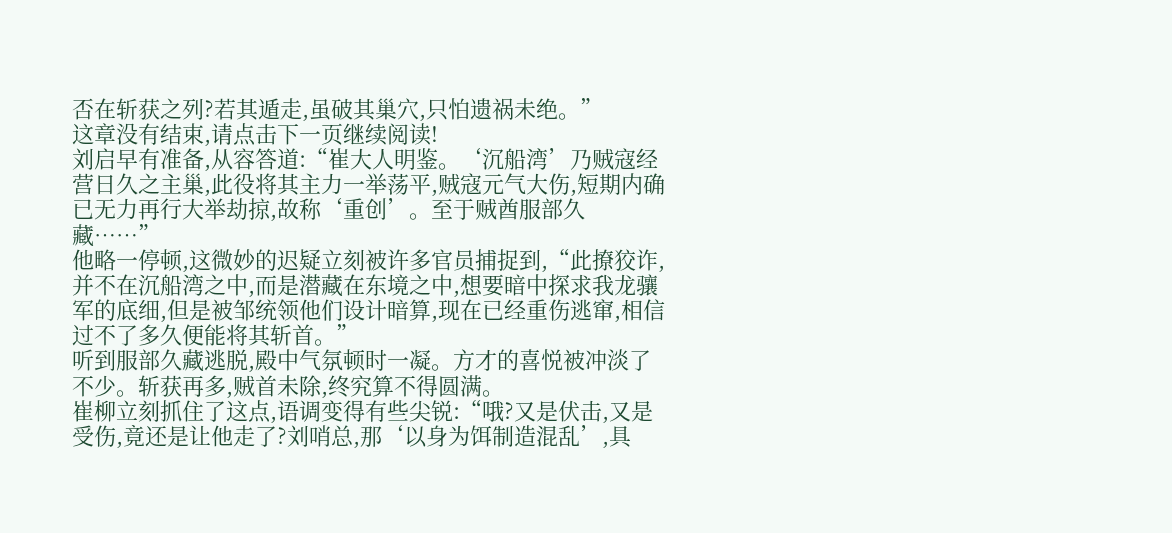否在斩获之列?若其遁走,虽破其巢穴,只怕遗祸未绝。”
这章没有结束,请点击下一页继续阅读!
刘启早有准备,从容答道:“崔大人明鉴。‘沉船湾’乃贼寇经营日久之主巢,此役将其主力一举荡平,贼寇元气大伤,短期内确已无力再行大举劫掠,故称‘重创’。至于贼酋服部久藏……”
他略一停顿,这微妙的迟疑立刻被许多官员捕捉到,“此撩狡诈,并不在沉船湾之中,而是潜藏在东境之中,想要暗中探求我龙骧军的底细,但是被邹统领他们设计暗算,现在已经重伤逃窜,相信过不了多久便能将其斩首。”
听到服部久藏逃脱,殿中气氛顿时一凝。方才的喜悦被冲淡了不少。斩获再多,贼首未除,终究算不得圆满。
崔柳立刻抓住了这点,语调变得有些尖锐:“哦?又是伏击,又是受伤,竟还是让他走了?刘哨总,那‘以身为饵制造混乱’,具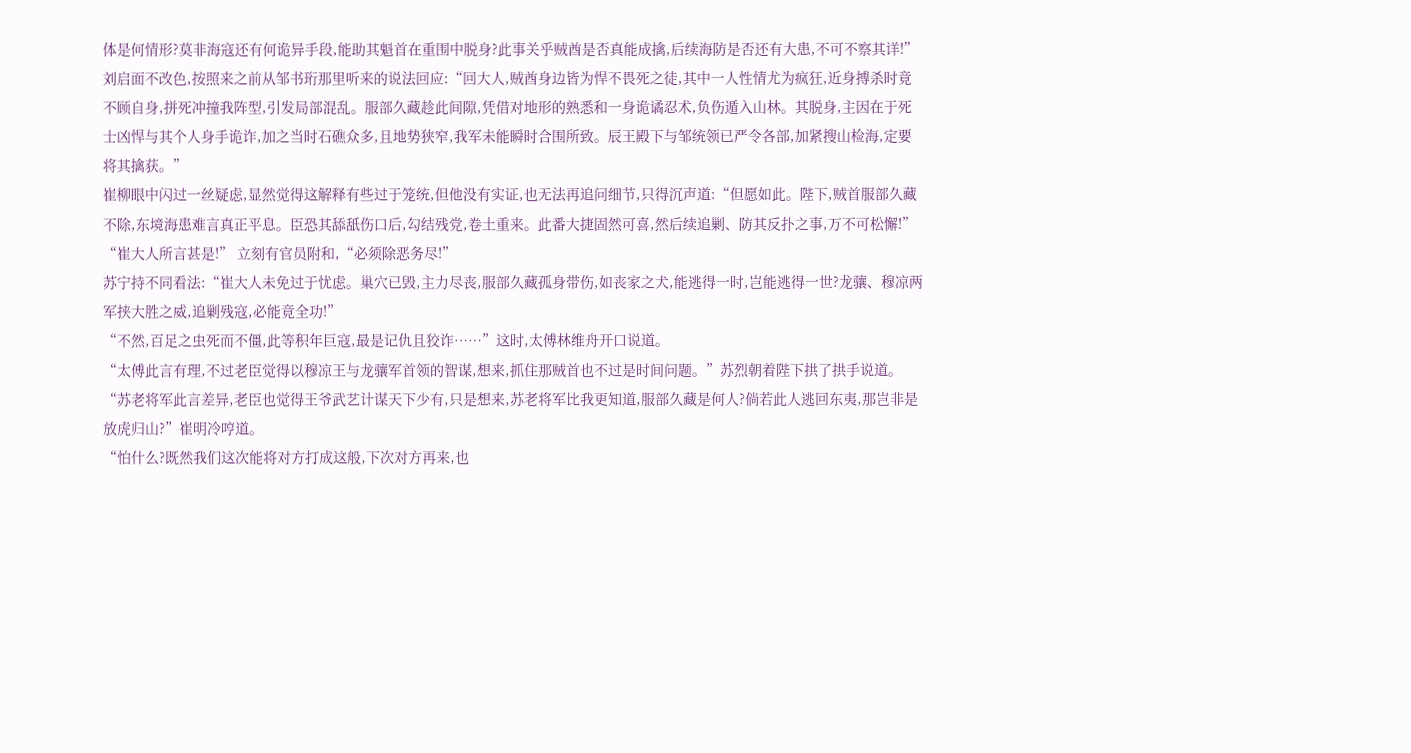体是何情形?莫非海寇还有何诡异手段,能助其魁首在重围中脱身?此事关乎贼酋是否真能成擒,后续海防是否还有大患,不可不察其详!”
刘启面不改色,按照来之前从邹书珩那里听来的说法回应:“回大人,贼酋身边皆为悍不畏死之徒,其中一人性情尤为疯狂,近身搏杀时竟不顾自身,拼死冲撞我阵型,引发局部混乱。服部久藏趁此间隙,凭借对地形的熟悉和一身诡谲忍术,负伤遁入山林。其脱身,主因在于死士凶悍与其个人身手诡诈,加之当时石礁众多,且地势狭窄,我军未能瞬时合围所致。辰王殿下与邹统领已严令各部,加紧搜山检海,定要将其擒获。”
崔柳眼中闪过一丝疑虑,显然觉得这解释有些过于笼统,但他没有实证,也无法再追问细节,只得沉声道:“但愿如此。陛下,贼首服部久藏不除,东境海患难言真正平息。臣恐其舔舐伤口后,勾结残党,卷土重来。此番大捷固然可喜,然后续追剿、防其反扑之事,万不可松懈!”
“崔大人所言甚是!” 立刻有官员附和,“必须除恶务尽!”
苏宁持不同看法:“崔大人未免过于忧虑。巢穴已毁,主力尽丧,服部久藏孤身带伤,如丧家之犬,能逃得一时,岂能逃得一世?龙骧、穆凉两军挟大胜之威,追剿残寇,必能竟全功!”
“不然,百足之虫死而不僵,此等积年巨寇,最是记仇且狡诈……”这时,太傅林维舟开口说道。
“太傅此言有理,不过老臣觉得以穆凉王与龙骧军首领的智谋,想来,抓住那贼首也不过是时间问题。”苏烈朝着陛下拱了拱手说道。
“苏老将军此言差异,老臣也觉得王爷武艺计谋天下少有,只是想来,苏老将军比我更知道,服部久藏是何人?倘若此人逃回东夷,那岂非是放虎归山?”崔明冷哼道。
“怕什么?既然我们这次能将对方打成这般,下次对方再来,也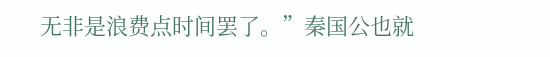无非是浪费点时间罢了。”秦国公也就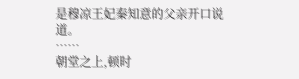是穆凉王妃秦知意的父亲开口说道。
……
朝堂之上,顿时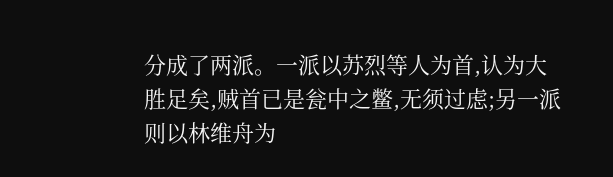分成了两派。一派以苏烈等人为首,认为大胜足矣,贼首已是瓮中之鳖,无须过虑;另一派则以林维舟为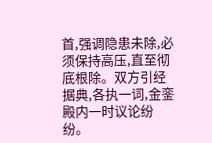首,强调隐患未除,必须保持高压,直至彻底根除。双方引经据典,各执一词,金銮殿内一时议论纷纷。